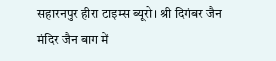सहारनपुर हीरा टाइम्स ब्यूरो। श्री दिगंबर जैन मंदिर जैन बाग में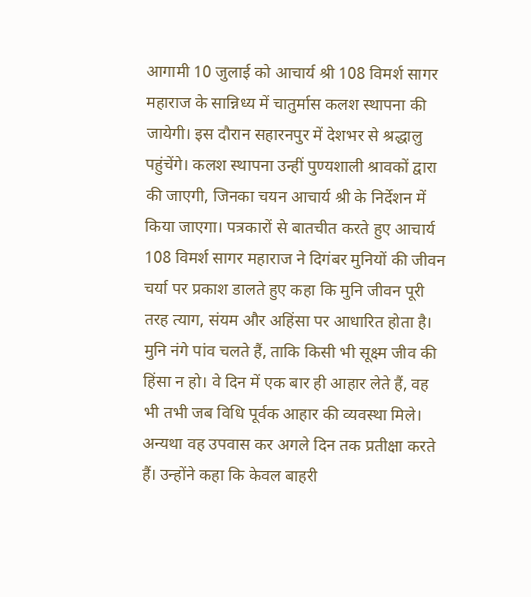आगामी 10 जुलाई को आचार्य श्री 108 विमर्श सागर महाराज के सान्निध्य में चातुर्मास कलश स्थापना की जायेगी। इस दौरान सहारनपुर में देशभर से श्रद्धालु पहुंचेंगे। कलश स्थापना उन्हीं पुण्यशाली श्रावकों द्वारा की जाएगी, जिनका चयन आचार्य श्री के निर्देशन में किया जाएगा। पत्रकारों से बातचीत करते हुए आचार्य 108 विमर्श सागर महाराज ने दिगंबर मुनियों की जीवन चर्या पर प्रकाश डालते हुए कहा कि मुनि जीवन पूरी तरह त्याग, संयम और अहिंसा पर आधारित होता है। मुनि नंगे पांव चलते हैं, ताकि किसी भी सूक्ष्म जीव की हिंसा न हो। वे दिन में एक बार ही आहार लेते हैं, वह भी तभी जब विधि पूर्वक आहार की व्यवस्था मिले। अन्यथा वह उपवास कर अगले दिन तक प्रतीक्षा करते हैं। उन्होंने कहा कि केवल बाहरी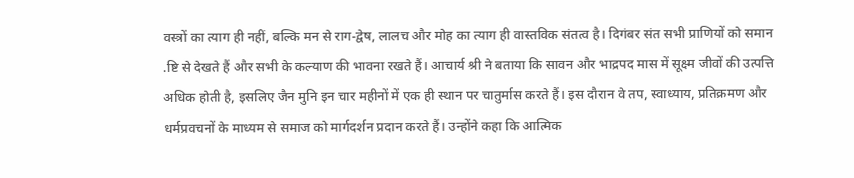वस्त्रों का त्याग ही नहीं, बल्कि मन से राग-द्वेष, लालच और मोह का त्याग ही वास्तविक संतत्व है। दिगंबर संत सभी प्राणियों को समान .ष्टि से देखते हैं और सभी के कल्याण की भावना रखते हैं। आचार्य श्री ने बताया कि सावन और भाद्रपद मास में सूक्ष्म जीवों की उत्पत्ति अधिक होती है, इसलिए जैन मुनि इन चार महीनों में एक ही स्थान पर चातुर्मास करते हैं। इस दौरान वे तप, स्वाध्याय, प्रतिक्रमण और धर्मप्रवचनों के माध्यम से समाज को मार्गदर्शन प्रदान करते हैं। उन्होंने कहा कि आत्मिक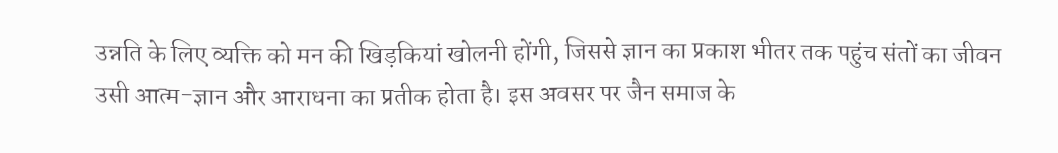उन्नति के लिए व्यक्ति को मन की खिड़कियां खोलनी होंगी, जिससे ज्ञान का प्रकाश भीतर तक पहुंच संतों का जीवन उसी आत्म-ज्ञान और आराधना का प्रतीक होता है। इस अवसर पर जैन समाज के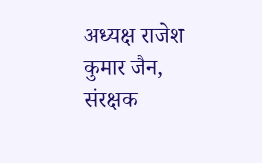अध्यक्ष राजेश कुमार जैन, संरक्षक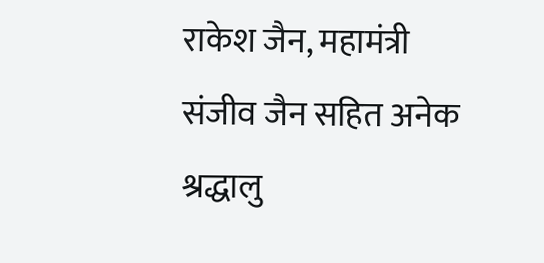राकेश जैन, महामंत्री संजीव जैन सहित अनेक श्रद्धालु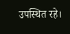उपस्थित रहे।